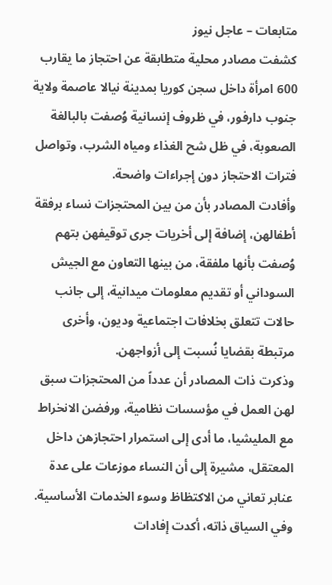متابعات – عاجل نيوز
كشفت مصادر محلية متطابقة عن احتجاز ما يقارب 600 امرأة داخل سجن كوريا بمدينة نيالا عاصمة ولاية جنوب دارفور، في ظروف إنسانية وُصفت بالبالغة الصعوبة، في ظل شح الغذاء ومياه الشرب، وتواصل فترات الاحتجاز دون إجراءات واضحة.
وأفادت المصادر بأن من بين المحتجزات نساء برفقة أطفالهن، إضافة إلى أخريات جرى توقيفهن بتهم وُصفت بأنها ملفقة، من بينها التعاون مع الجيش السوداني أو تقديم معلومات ميدانية، إلى جانب حالات تتعلق بخلافات اجتماعية وديون، وأخرى مرتبطة بقضايا نُسبت إلى أزواجهن.
وذكرت ذات المصادر أن عدداً من المحتجزات سبق لهن العمل في مؤسسات نظامية، ورفضن الانخراط مع المليشيا، ما أدى إلى استمرار احتجازهن داخل المعتقل، مشيرة إلى أن النساء موزعات على عدة عنابر تعاني من الاكتظاظ وسوء الخدمات الأساسية.
وفي السياق ذاته، أكدت إفادات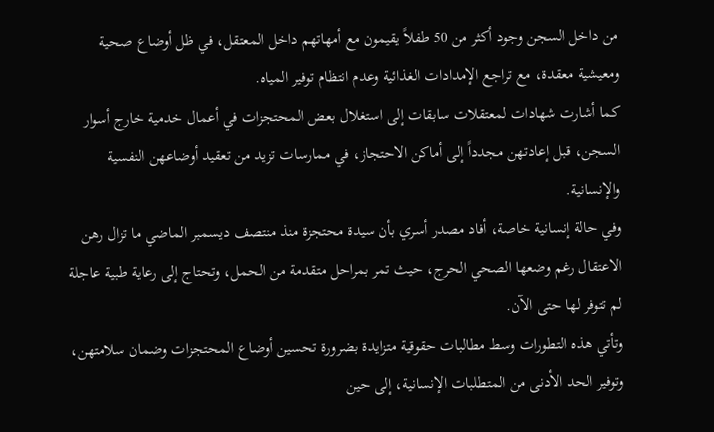من داخل السجن وجود أكثر من 50 طفلاً يقيمون مع أمهاتهم داخل المعتقل، في ظل أوضاع صحية ومعيشية معقدة، مع تراجع الإمدادات الغذائية وعدم انتظام توفير المياه.
كما أشارت شهادات لمعتقلات سابقات إلى استغلال بعض المحتجزات في أعمال خدمية خارج أسوار السجن، قبل إعادتهن مجدداً إلى أماكن الاحتجاز، في ممارسات تزيد من تعقيد أوضاعهن النفسية والإنسانية.
وفي حالة إنسانية خاصة، أفاد مصدر أسري بأن سيدة محتجزة منذ منتصف ديسمبر الماضي ما تزال رهن الاعتقال رغم وضعها الصحي الحرج، حيث تمر بمراحل متقدمة من الحمل، وتحتاج إلى رعاية طبية عاجلة لم تتوفر لها حتى الآن.
وتأتي هذه التطورات وسط مطالبات حقوقية متزايدة بضرورة تحسين أوضاع المحتجزات وضمان سلامتهن، وتوفير الحد الأدنى من المتطلبات الإنسانية، إلى حين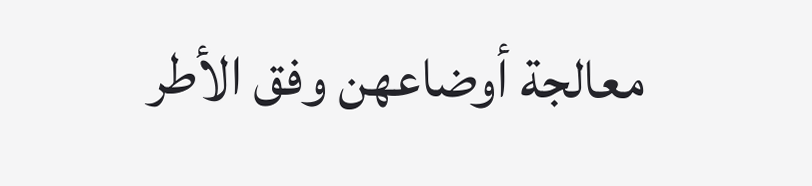معالجة أوضاعهن وفق الأطر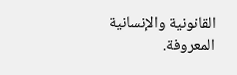القانونية والإنسانية المعروفة.